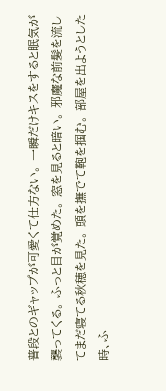普段とのギャップが可愛くて仕方ない。 一瞬だけキスをすると眠気が襲ってくる。 ふっと目が覚めた。 窓を見ると暗い。 邪魔な前髪を流してまだ寝てる秋穂を見た。 頭を撫でて鞄を掴む。 部屋を出ようとした時、ふ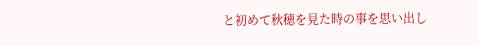と初めて秋穂を見た時の事を思い出し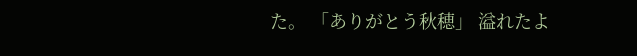た。 「ありがとう秋穂」 溢れたよ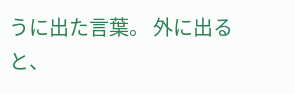うに出た言葉。 外に出ると、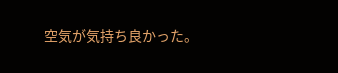空気が気持ち良かった。